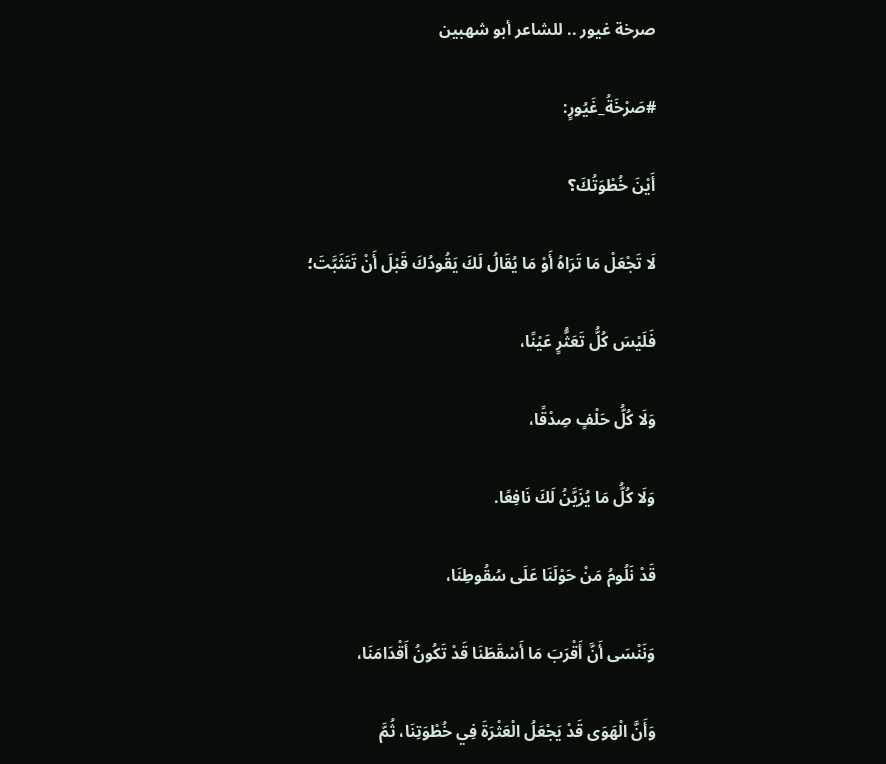صرخة غيور .. للشاعر أبو شهبين

#صَرْخَةُ_غَيُورٍ:

أَيْنَ خُطْوَتُكَ؟

لَا تَجْعَلْ مَا تَرَاهُ أَوْ مَا يُقَالُ لَكَ يَقُودُكَ قَبْلَ أَنْ تَتَثَبَّتَ؛

فَلَيْسَ كُلُّ تَعَثُّرٍ عَيْنًا،

وَلَا كُلُّ حَلْفٍ صِدْقًا،

وَلَا كُلُّ مَا يُزَيَّنُ لَكَ نَافِعًا.

قَدْ نَلُومُ مَنْ حَوْلَنَا عَلَى سُقُوطِنَا،

وَنَنْسَى أَنَّ أَقْرَبَ مَا أَسْقَطَنَا قَدْ تَكُونُ أَقْدَامَنَا،

وَأَنَّ الْهَوَى قَدْ يَجْعَلُ الْعَثْرَةَ فِي خُطْوَتِنَا، ثُمَّ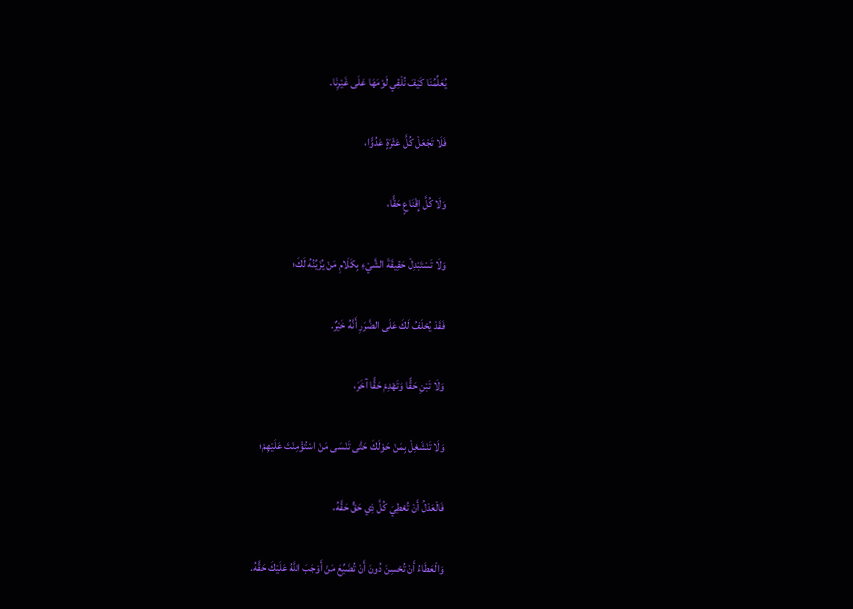يُعَلِّمُنَا كَيْفَ نُلْقِي لَوْمَهَا عَلَى غَيْرِنَا.

فَلَا تَجْعَلْ كُلَّ عَثْرَةٍ عَدُوًّا،

وَلَا كُلَّ إِقْنَاعٍ حَقًّا،

وَلَا تَسْتَبْدِلْ حَقِيقَةَ الشَّيْءِ بِكَلَامِ مَنْ يُزَيِّنُهُ لَكَ؛

فَقَدْ يُحْلَفُ لَكَ عَلَى الضَّرَرِ أَنَّهُ خَيْرٌ.

وَلَا تَبْنِ حَقًّا وَتَهْدِمْ حَقًّا آخَرَ،

وَلَا تَنْشَغِلْ بِمَنْ حَوْلَكَ حَتَّى تَنْسَى مَنْ اسْتُؤْمِنْتَ عَلَيْهِمْ؛

فَالْعَدْلُ أَنْ تُعْطِيَ كُلَّ ذِي حَقٍّ حَقَّهُ،

وَالْعَطَاءُ أَنْ تُحْسِنَ دُونَ أَنْ تُضَيِّعَ مَنْ أَوْجَبَ اللَّهُ عَلَيْكَ حَقَّهُ.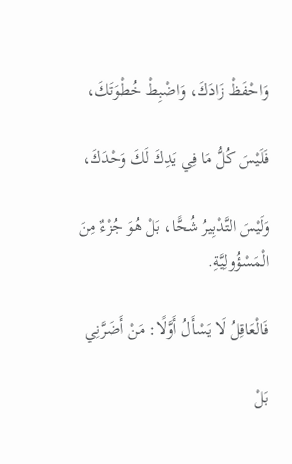وَاحْفَظْ زَادَكَ، وَاضْبِطْ خُطْوَتَكَ،

فَلَيْسَ كُلُّ مَا فِي يَدِكَ لَكَ وَحْدَكَ،

وَلَيْسَ التَّدْبِيرُ شُحًّا، بَلْ هُوَ جُزْءٌ مِنَ الْمَسْؤُولِيَّةِ.

فَالْعَاقِلُ لَا يَسْأَلُ أَوَّلًا: مَنْ أَضَرَّنِي

بَلْ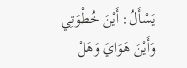يَسْأَلُ: أَيْنَ خُطْوَتِي وَأَيْنَ هَوَايَ وَهَلْ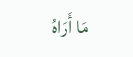مَا أَرَاهُ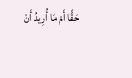حَقًّا أَمْ مَا أُرِيدُ أَنْ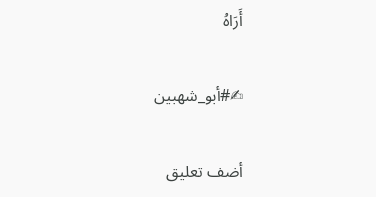أَرَاهُ

✍#أبو_شهبين

أضف تعليق